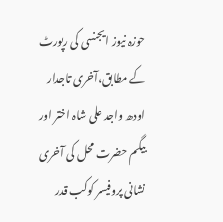حوزہ نیوز ایجنسی کی رپورٹ کے مطابق،آخری تاجدار اودھ واجد علی شاہ اختر اور بیگم حضرت محل کی آخری نشانی پروفیسر کوکب قدر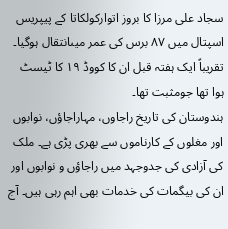سجاد علی مرزا کا بروز اتوارکولکاتا کے پیپریس اسپتال میں ۸۷ برس کی عمر میںانتقال ہوگیا۔ تقریباً ایک ہفتہ قبل ان کا کووڈ ۱۹ کا ٹیسٹ ہوا تھا جومثبت تھا۔
ہندوستان کی تاریخ راجاوں، مہاراجاؤں، نوابوں اور مغلوں کے کارناموں سے بھری پڑی ہے۔ ملک کی آزادی کی جدوجہد میں راجاؤں و نوابوں اور ان کی بیگمات کی خدمات بھی اہم رہی ہیں۔ آج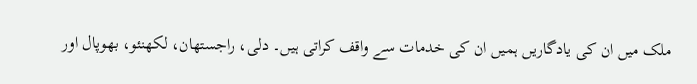ملک میں ان کی یادگاریں ہمیں ان کی خدمات سے واقف کراتی ہیں۔ دلی، راجستھان، لکھنئو، بھوپال اور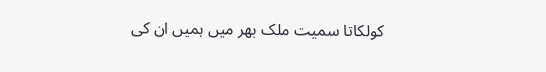کولکاتا سمیت ملک بھر میں ہمیں ان کی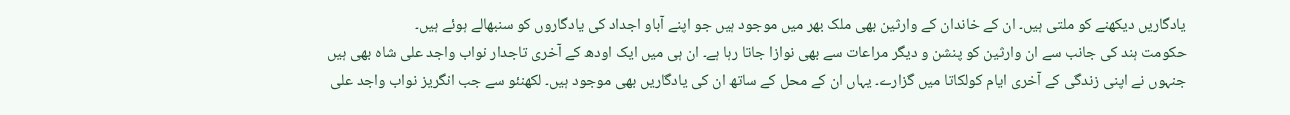یادگاریں دیکھنے کو ملتی ہیں۔ ان کے خاندان کے وارثین بھی ملک بھر میں موجود ہیں جو اپنے آباو اجداد کی یادگاروں کو سنبھالے ہوئے ہیں۔
حکومت ہند کی جانب سے ان وارثین کو پنشن و دیگر مراعات سے بھی نوازا جاتا رہا ہے۔ ان ہی میں ایک اودھ کے آخری تاجدار نواب واجد علی شاہ بھی ہیں جنہوں نے اپنی زندگی کے آخری ایام کولکاتا میں گزارے۔ یہاں ان کے محل کے ساتھ ان کی یادگاریں بھی موجود ہیں۔ لکھنئو سے جب انگریز نواب واجد علی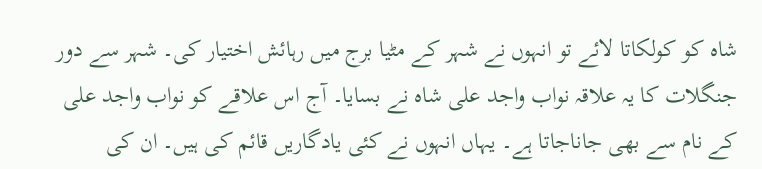شاہ کو کولکاتا لائے تو انہوں نے شہر کے مٹیا برج میں رہائش اختیار کی۔ شہر سے دور جنگلات کا یہ علاقہ نواب واجد علی شاہ نے بسایا۔ آج اس علاقے کو نواب واجد علی کے نام سے بھی جاناجاتا ہے۔ یہاں انہوں نے کئی یادگاریں قائم کی ہیں۔ ان کی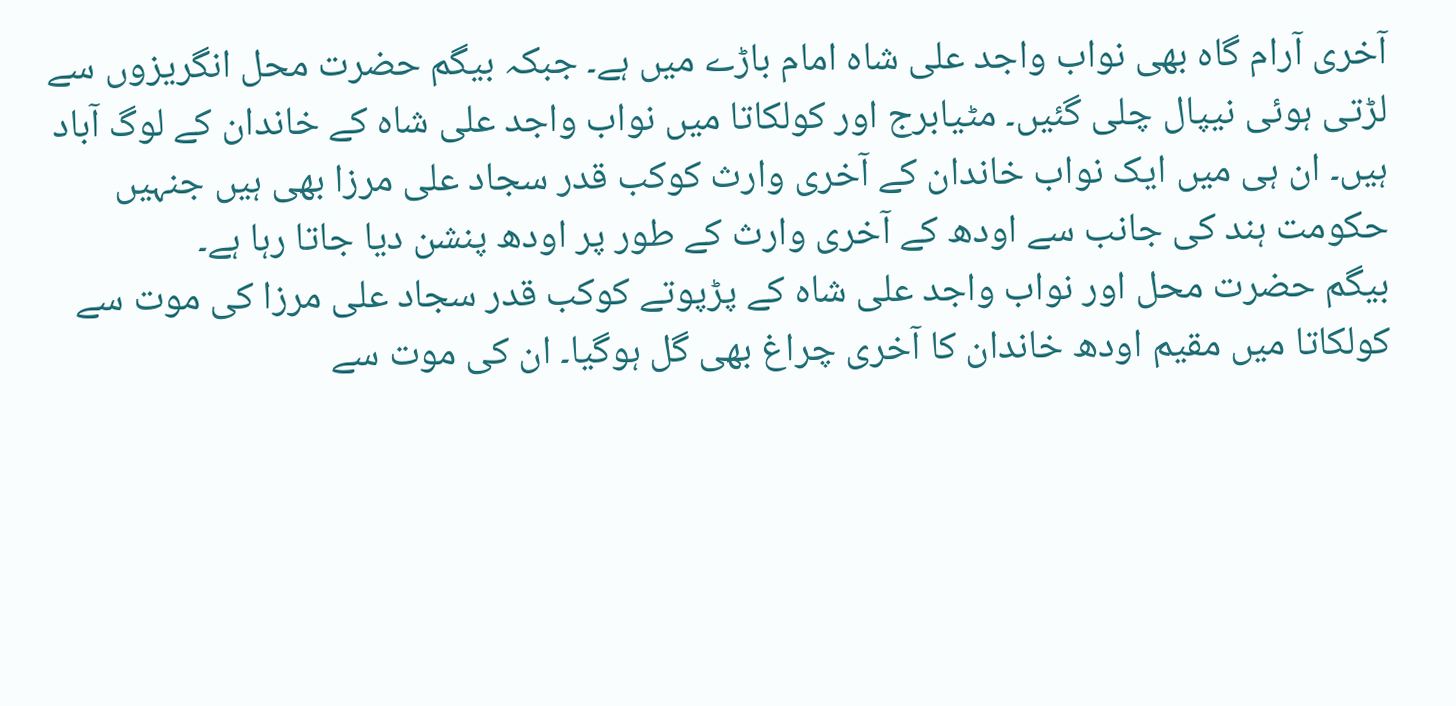آخری آرام گاہ بھی نواب واجد علی شاہ امام باڑے میں ہے۔ جبکہ بیگم حضرت محل انگریزوں سے لڑتی ہوئی نیپال چلی گئیں۔ مٹیابرج اور کولکاتا میں نواب واجد علی شاہ کے خاندان کے لوگ آباد ہیں۔ ان ہی میں ایک نواب خاندان کے آخری وارث کوکب قدر سجاد علی مرزا بھی ہیں جنہیں حکومت ہند کی جانب سے اودھ کے آخری وارث کے طور پر اودھ پنشن دیا جاتا رہا ہے۔
بیگم حضرت محل اور نواب واجد علی شاہ کے پڑپوتے کوکب قدر سجاد علی مرزا کی موت سے کولکاتا میں مقیم اودھ خاندان کا آخری چراغ بھی گل ہوگیا۔ ان کی موت سے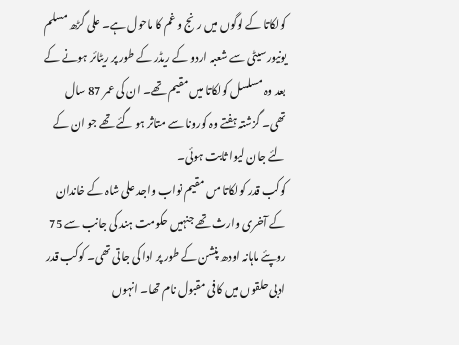کولکاتا کے لوگوں میں رنج و غم کا ماحول ہے۔ علی گڑھ مسلم یونیورسیٹی سے شعبہ اردو کے ریڈر کے طور پر ریٹائر ہونے کے بعد وہ مسلسل کولکاتا میں مقیم تھے۔ ان کی عمر 87 سال تھی۔ گزشتہ ہفتے وہ کورونا سے متاثر ہو گئے تھے جو ان کے لئے جان لیوا ثابت ہوئی۔
کوکب قدر کولکاتا مں مقیم نواب واجد علی شاہ کے خاندان کے آخری وارث تھے جنہیں حکومت ہند کی جانب سے 75 روپئے ماہانہ اودھ پنشن کے طور پر ادا کی جاتی تھی۔ کوکب قدر ادبی حلقوں میں کافی مقبول نام تھا۔ انہوں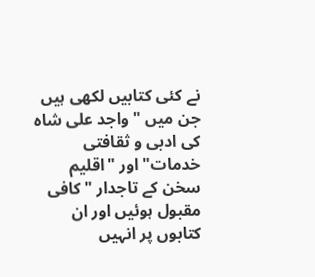نے کئی کتابیں لکھی ہیں جن میں "واجد علی شاہ کی ادبی و ثقافتی خدمات" اور "اقلیم سخن کے تاجدار "کافی مقبول ہوئیں اور ان کتابوں پر انہیں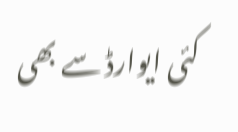کئی ایوارڈ سے بھی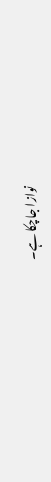نوازا جاچکا ہے۔